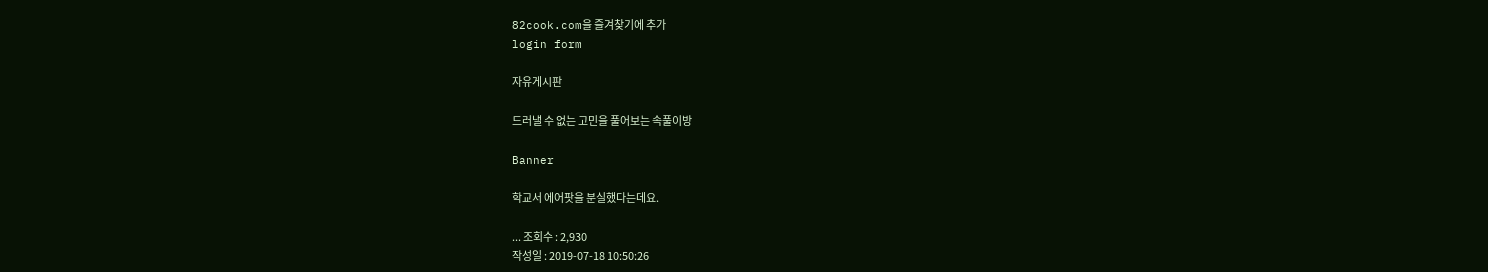82cook.com을 즐겨찾기에 추가
login form

자유게시판

드러낼 수 없는 고민을 풀어보는 속풀이방

Banner

학교서 에어팟을 분실했다는데요.

... 조회수 : 2,930
작성일 : 2019-07-18 10:50:26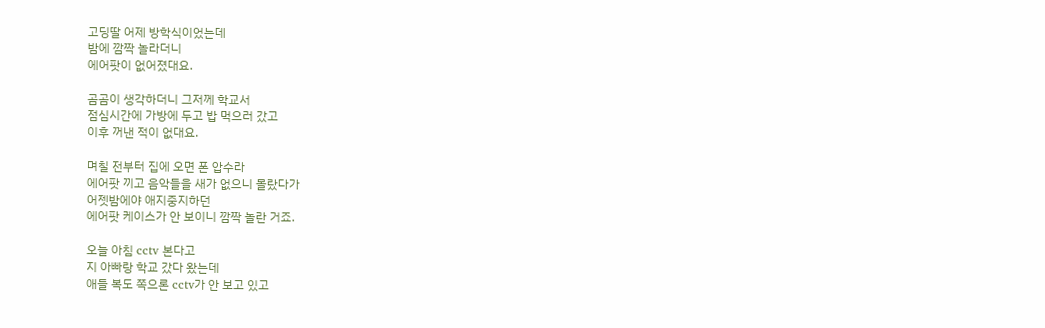고딩딸 어제 방학식이었는데
밤에 깜짝 놀라더니
에어팟이 없어졌대요.

곰곰이 생각하더니 그저께 학교서
점심시간에 가방에 두고 밥 먹으러 갔고
이후 꺼낸 적이 없대요.

며칠 전부터 집에 오면 폰 압수라
에어팟 끼고 음악들을 새가 없으니 몰랐다가
어젯밤에야 애지중지하던
에어팟 케이스가 안 보이니 깜짝 놀란 거죠.

오늘 아침 cctv 본다고
지 아빠랑 학교 갔다 왔는데
애들 복도 쪽으론 cctv가 안 보고 있고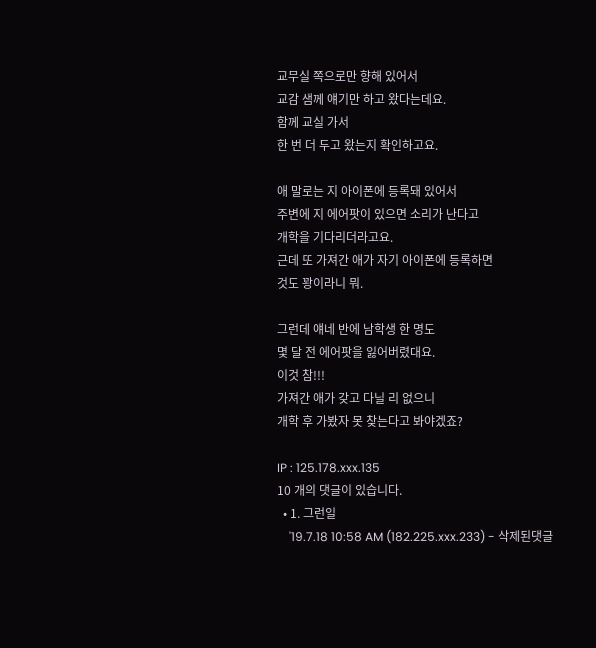교무실 쪽으로만 향해 있어서
교감 샘께 얘기만 하고 왔다는데요.
함께 교실 가서
한 번 더 두고 왔는지 확인하고요.

애 말로는 지 아이폰에 등록돼 있어서
주변에 지 에어팟이 있으면 소리가 난다고
개학을 기다리더라고요.
근데 또 가져간 애가 자기 아이폰에 등록하면
것도 꽝이라니 뭐.

그런데 얘네 반에 남학생 한 명도
몇 달 전 에어팟을 잃어버렸대요.
이것 참!!!
가져간 애가 갖고 다닐 리 없으니
개학 후 가봤자 못 찾는다고 봐야겠죠?

IP : 125.178.xxx.135
10 개의 댓글이 있습니다.
  • 1. 그런일
    '19.7.18 10:58 AM (182.225.xxx.233) - 삭제된댓글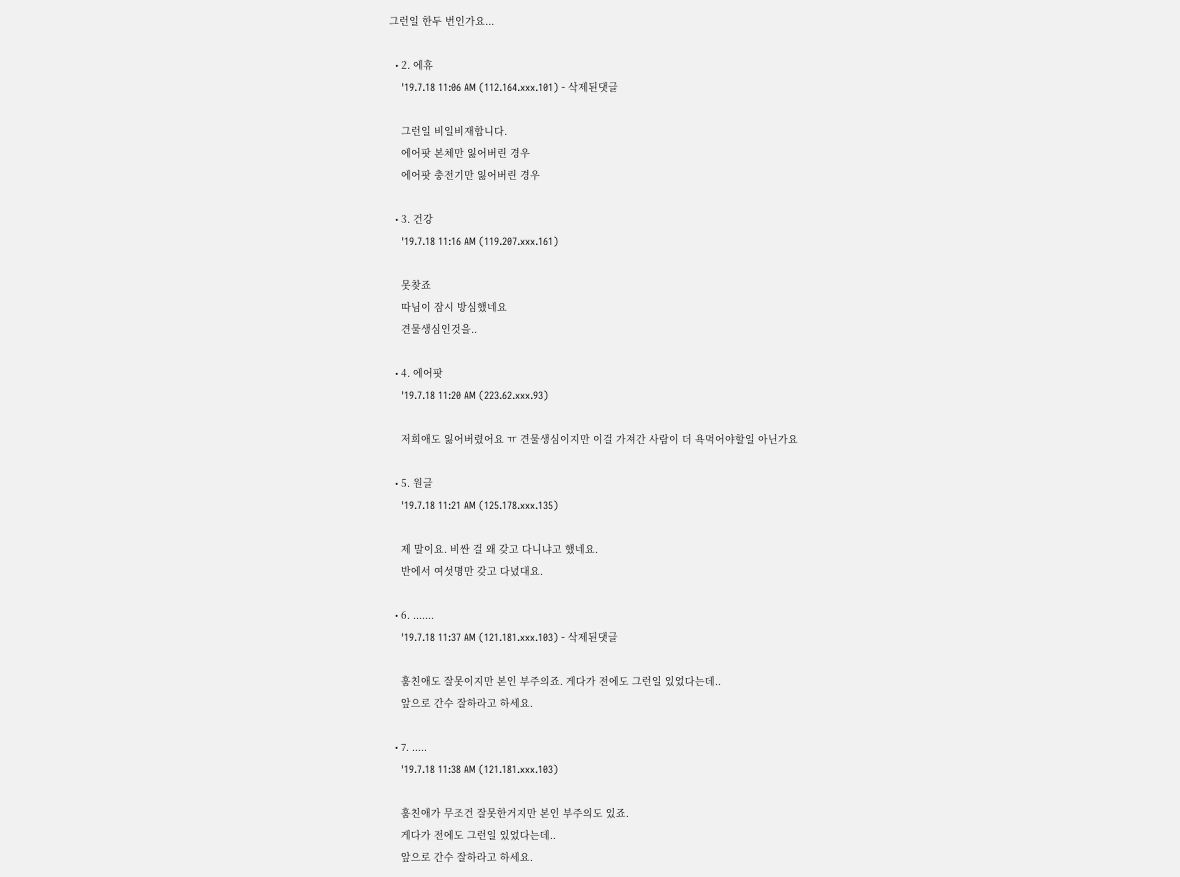그런일 한두 번인가요...

  • 2. 에휴
    '19.7.18 11:06 AM (112.164.xxx.101) - 삭제된댓글

    그런일 비일비재합니다.
    에어팟 본체만 잃어버린 경우
    에어팟 충전기만 잃어버린 경우

  • 3. 건강
    '19.7.18 11:16 AM (119.207.xxx.161)

    못찾죠
    따님이 잠시 방심했네요
    견물생심인것을..

  • 4. 에어팟
    '19.7.18 11:20 AM (223.62.xxx.93)

    저희애도 잃어버렸어요 ㅠ 견물생심이지만 이걸 가져간 사람이 더 욕먹어야할일 아닌가요

  • 5. 원글
    '19.7.18 11:21 AM (125.178.xxx.135)

    제 말이요. 비싼 걸 왜 갖고 다니냐고 했네요.
    반에서 여섯명만 갖고 다녔대요.

  • 6. .......
    '19.7.18 11:37 AM (121.181.xxx.103) - 삭제된댓글

    훔친애도 잘못이지만 본인 부주의죠. 게다가 전에도 그런일 있었다는데..
    앞으로 간수 잘하라고 하세요.

  • 7. .....
    '19.7.18 11:38 AM (121.181.xxx.103)

    훔친애가 무조건 잘못한거지만 본인 부주의도 있죠.
    게다가 전에도 그런일 있었다는데..
    앞으로 간수 잘하라고 하세요.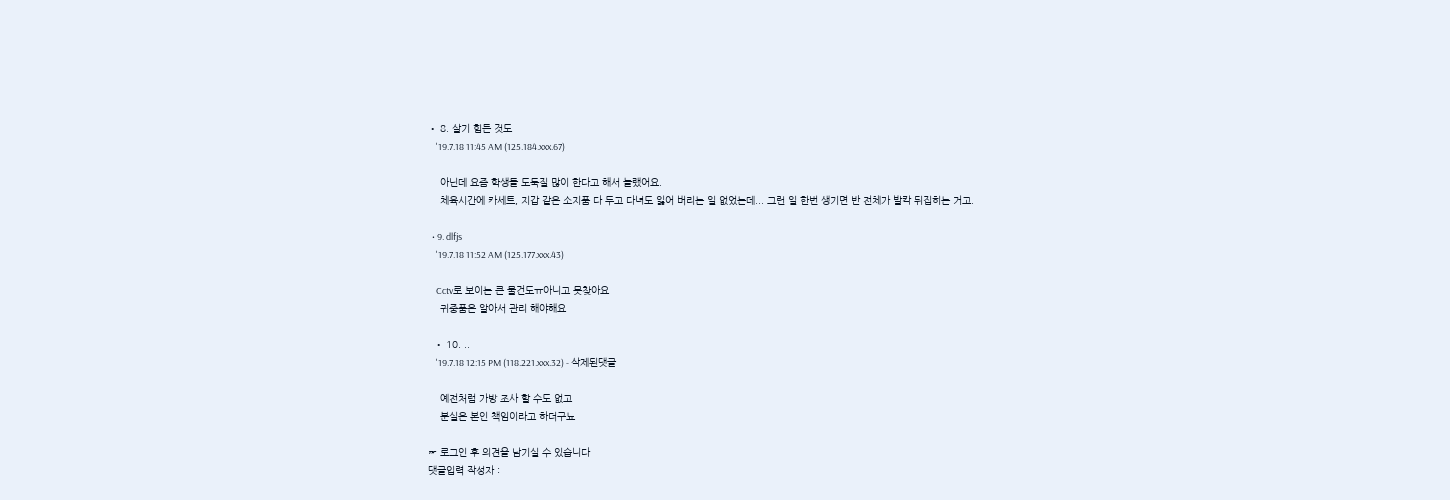• 8. 살기 힘든 것도
    '19.7.18 11:45 AM (125.184.xxx.67)

    아닌데 요즘 학생들 도둑질 많이 한다고 해서 놀랬어요.
    체육시간에 카세트, 지갑 같은 소지품 다 두고 다녀도 잃어 버리는 일 없었는데... 그런 일 한번 생기면 반 전체가 발칵 뒤집히는 거고.

  • 9. dlfjs
    '19.7.18 11:52 AM (125.177.xxx.43)

    Cctv로 보이는 큰 물건도ㅠ아니고 못찾아요
    귀중품은 알아서 관리 해야해요

  • 10. ..
    '19.7.18 12:15 PM (118.221.xxx.32) - 삭제된댓글

    예전처럼 가방 조사 할 수도 없고
    분실은 본인 책임이라고 하더구뇨

☞ 로그인 후 의견을 남기실 수 있습니다
댓글입력 작성자 :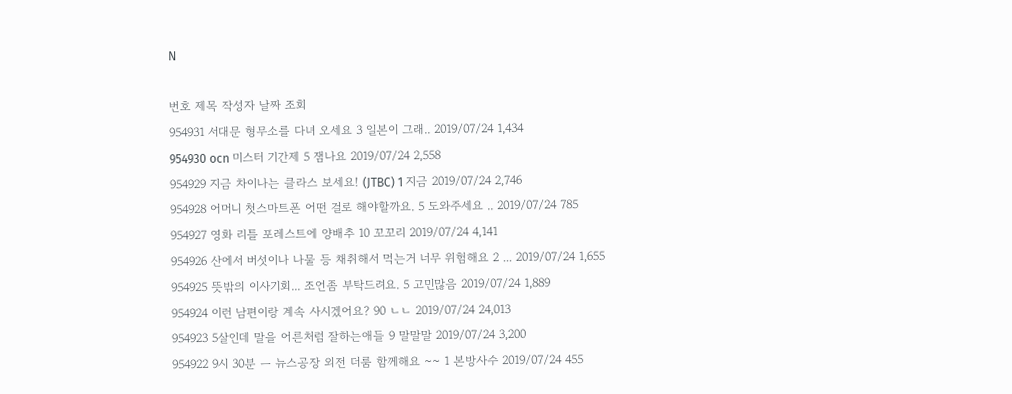N

번호 제목 작성자 날짜 조회
954931 서대문 형무소를 다녀 오세요 3 일본이 그래.. 2019/07/24 1,434
954930 ocn 미스터 기간제 5 잼나요 2019/07/24 2,558
954929 지금 차이나는 클라스 보세요! (JTBC) 1 지금 2019/07/24 2,746
954928 어머니 첫스마트폰 어떤 걸로 해야할까요. 5 도와주세요 .. 2019/07/24 785
954927 영화 리틀 포레스트에 양배추 10 꼬꼬리 2019/07/24 4,141
954926 산에서 버섯이나 나물 등 채취해서 먹는거 너무 위험해요 2 ... 2019/07/24 1,655
954925 뜻밖의 이사기회... 조언좀 부탁드려요. 5 고민많음 2019/07/24 1,889
954924 이런 남편이랑 계속 사시겠어요? 90 ㄴㄴ 2019/07/24 24,013
954923 5살인데 말을 어른처럼 잘하는애들 9 말말말 2019/07/24 3,200
954922 9시 30분 ㅡ 뉴스공장 외전 더룸 함께해요 ~~ 1 본방사수 2019/07/24 455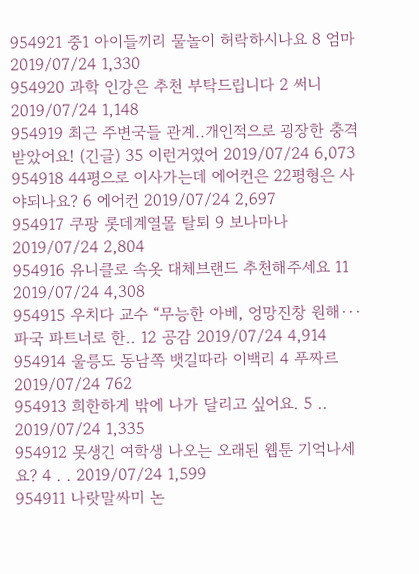954921 중1 아이들끼리 물놀이 허락하시나요 8 엄마 2019/07/24 1,330
954920 과학 인강은 추천 부탁드립니다 2 써니 2019/07/24 1,148
954919 최근 주변국들 관계..개인적으로 굉장한 충격받았어요! (긴글) 35 이런거였어 2019/07/24 6,073
954918 44평으로 이사가는데 에어컨은 22평형은 사야되나요? 6 에어컨 2019/07/24 2,697
954917 쿠팡 롯데계열몰 탈퇴 9 보나마나 2019/07/24 2,804
954916 유니클로 속옷 대체브랜드 추천해주세요 11 2019/07/24 4,308
954915 우치다 교수 “무능한 아베, 엉망진창 원해···파국 파트너로 한.. 12 공감 2019/07/24 4,914
954914 울릉도 동남쪽 뱃길따라 이백리 4 푸짜르 2019/07/24 762
954913 희한하게 밖에 나가 달리고 싶어요. 5 .. 2019/07/24 1,335
954912 못생긴 여학생 나오는 오래된 웹툰 기억나세요? 4 . . 2019/07/24 1,599
954911 나랏말싸미 논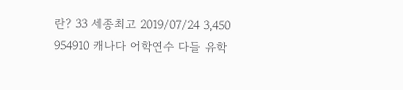란? 33 세종최고 2019/07/24 3,450
954910 캐나다 어학연수 다들 유학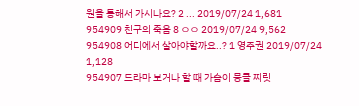원을 통해서 가시나요? 2 ... 2019/07/24 1,681
954909 친구의 죽음 8 ㅇㅇ 2019/07/24 9,562
954908 어디에서 살아야할까요..? 1 영주권 2019/07/24 1,128
954907 드라마 보거나 할 때 가슴이 뭉클 찌릿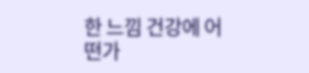한 느낌 건강에 어떤가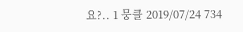요?.. 1 뭉클 2019/07/24 734